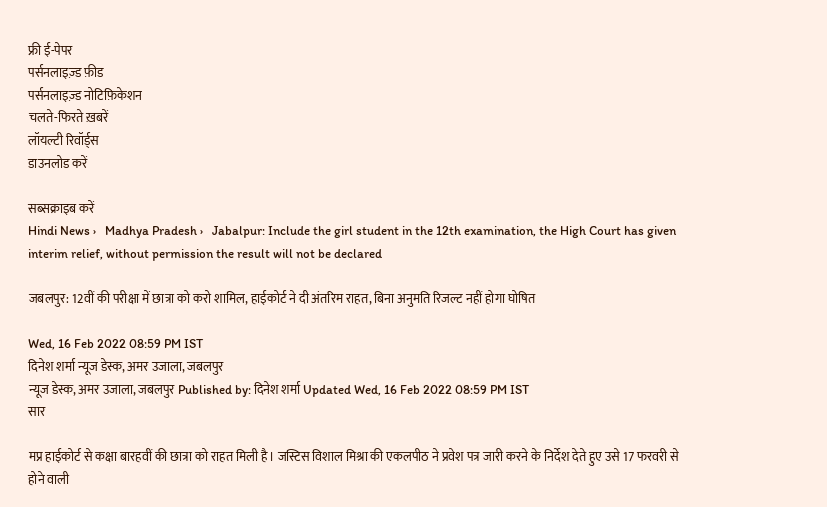फ्री ई-पेपर
पर्सनलाइज़्ड फ़ीड
पर्सनलाइज़्ड नोटिफ़िकेशन
चलते-फिरते ख़बरें
लॉयल्टी रिवॉर्ड्स
डाउनलोड करें

सब्सक्राइब करें
Hindi News ›   Madhya Pradesh ›   Jabalpur: Include the girl student in the 12th examination, the High Court has given interim relief, without permission the result will not be declared

जबलपुर: 12वीं की परीक्षा में छात्रा को करो शामिल, हाईकोर्ट ने दी अंतरिम राहत, बिना अनुमति रिजल्ट नहीं होगा घोषित

Wed, 16 Feb 2022 08:59 PM IST
दिनेश शर्मा न्यूज डेस्क, अमर उजाला, जबलपुर
न्यूज डेस्क, अमर उजाला, जबलपुर Published by: दिनेश शर्मा Updated Wed, 16 Feb 2022 08:59 PM IST
सार

मप्र हाईकोर्ट से कक्षा बारहवीं की छात्रा को राहत मिली है। जस्टिस विशाल मिश्रा की एकलपीठ ने प्रवेश पत्र जारी करने के निर्देश देते हुए उसे 17 फरवरी से होने वाली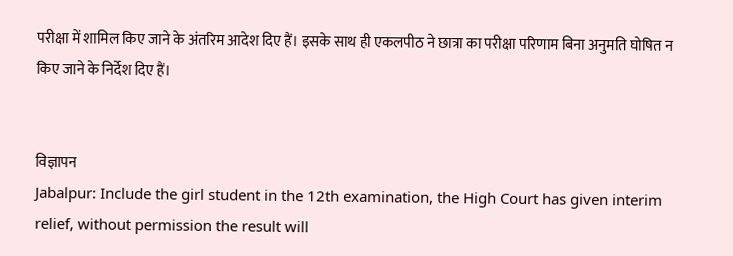परीक्षा में शामिल किए जाने के अंतरिम आदेश दिए हैं। इसके साथ ही एकलपीठ ने छात्रा का परीक्षा परिणाम बिना अनुमति घोषित न किए जाने के निर्देश दिए हैं।


विज्ञापन
Jabalpur: Include the girl student in the 12th examination, the High Court has given interim relief, without permission the result will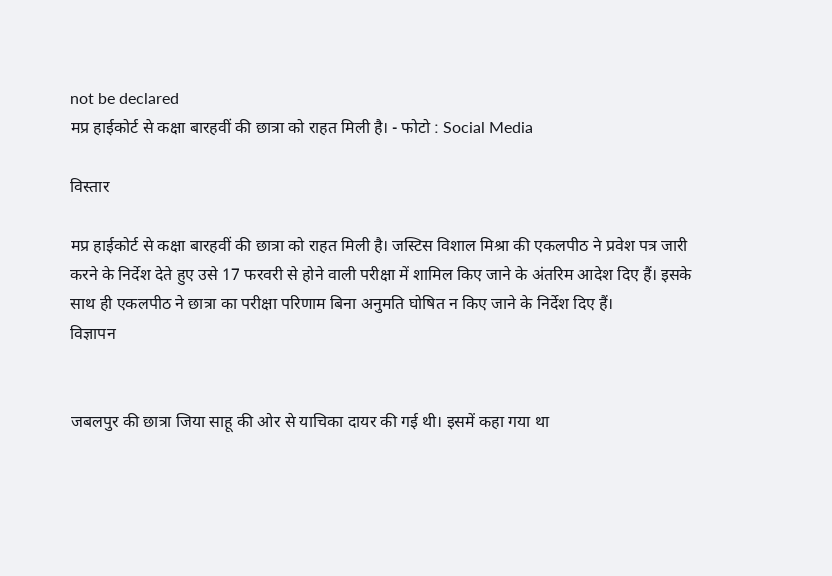not be declared
मप्र हाईकोर्ट से कक्षा बारहवीं की छात्रा को राहत मिली है। - फोटो : Social Media

विस्तार

मप्र हाईकोर्ट से कक्षा बारहवीं की छात्रा को राहत मिली है। जस्टिस विशाल मिश्रा की एकलपीठ ने प्रवेश पत्र जारी करने के निर्देश देते हुए उसे 17 फरवरी से होने वाली परीक्षा में शामिल किए जाने के अंतरिम आदेश दिए हैं। इसके साथ ही एकलपीठ ने छात्रा का परीक्षा परिणाम बिना अनुमति घोषित न किए जाने के निर्देश दिए हैं।
विज्ञापन


जबलपुर की छात्रा जिया साहू की ओर से याचिका दायर की गई थी। इसमें कहा गया था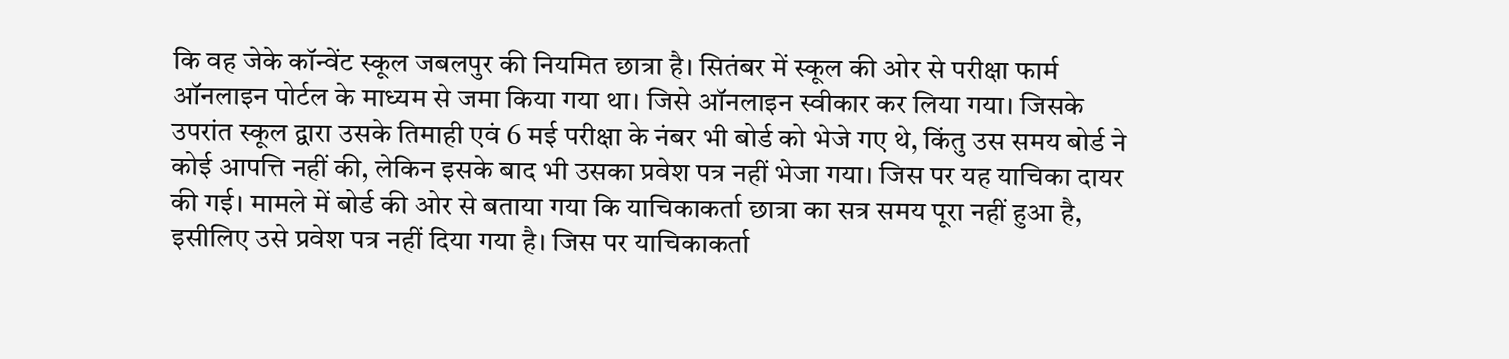कि वह जेके कॉन्वेंट स्कूल जबलपुर की नियमित छात्रा है। सितंबर में स्कूल की ओर से परीक्षा फार्म ऑनलाइन पोर्टल के माध्यम से जमा किया गया था। जिसे ऑनलाइन स्वीकार कर लिया गया। जिसके उपरांत स्कूल द्वारा उसके तिमाही एवं 6 मई परीक्षा के नंबर भी बोर्ड को भेजे गए थे, किंतु उस समय बोर्ड ने कोई आपत्ति नहीं की, लेकिन इसके बाद भी उसका प्रवेश पत्र नहीं भेजा गया। जिस पर यह याचिका दायर की गई। मामले में बोर्ड की ओर से बताया गया कि याचिकाकर्ता छात्रा का सत्र समय पूरा नहीं हुआ है, इसीलिए उसे प्रवेश पत्र नहीं दिया गया है। जिस पर याचिकाकर्ता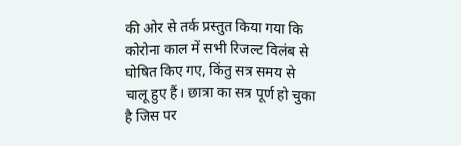की ओर से तर्क प्रस्तुत किया गया कि कोरोना काल में सभी रिजल्ट विलंब से घोषित किए गए, किंतु सत्र समय से चालू हुए हैं। छात्रा का सत्र पूर्ण हो चुका है जिस पर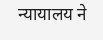न्यायालय ने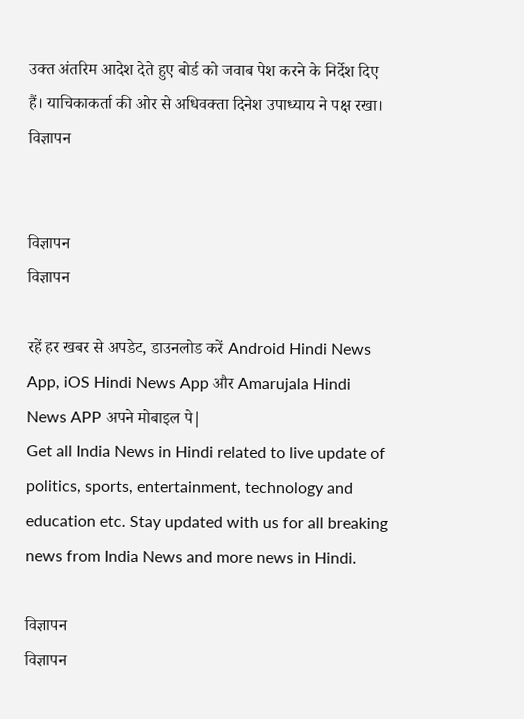उक्त अंतरिम आदेश देते हुए बोर्ड को जवाब पेश करने के निर्देश दिए हैं। याचिकाकर्ता की ओर से अधिवक्ता दिनेश उपाध्याय ने पक्ष रखा।
विज्ञापन


विज्ञापन
विज्ञापन

रहें हर खबर से अपडेट, डाउनलोड करें Android Hindi News App, iOS Hindi News App और Amarujala Hindi News APP अपने मोबाइल पे|
Get all India News in Hindi related to live update of politics, sports, entertainment, technology and education etc. Stay updated with us for all breaking news from India News and more news in Hindi.

विज्ञापन
विज्ञापन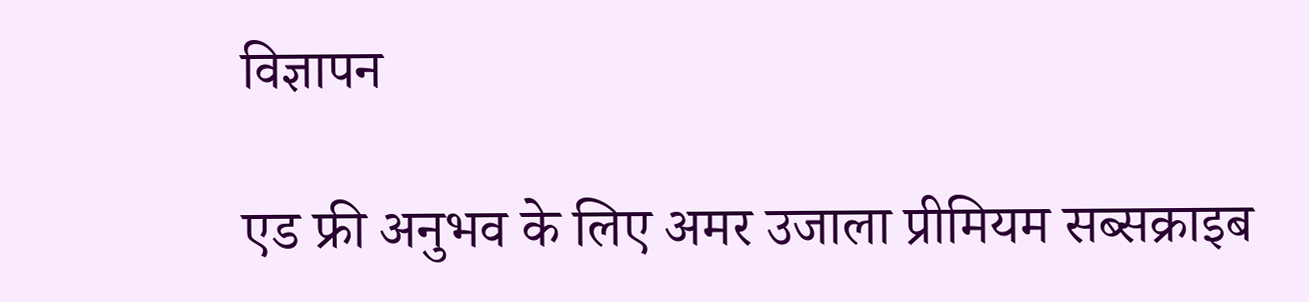विज्ञापन

एड फ्री अनुभव के लिए अमर उजाला प्रीमियम सब्सक्राइब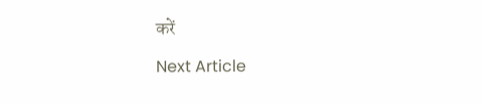करें

Next Article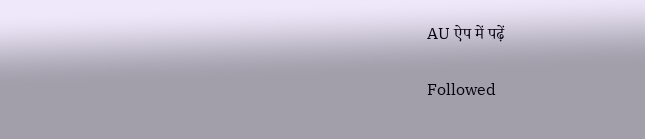AU ऐप में पढ़ें

Followed